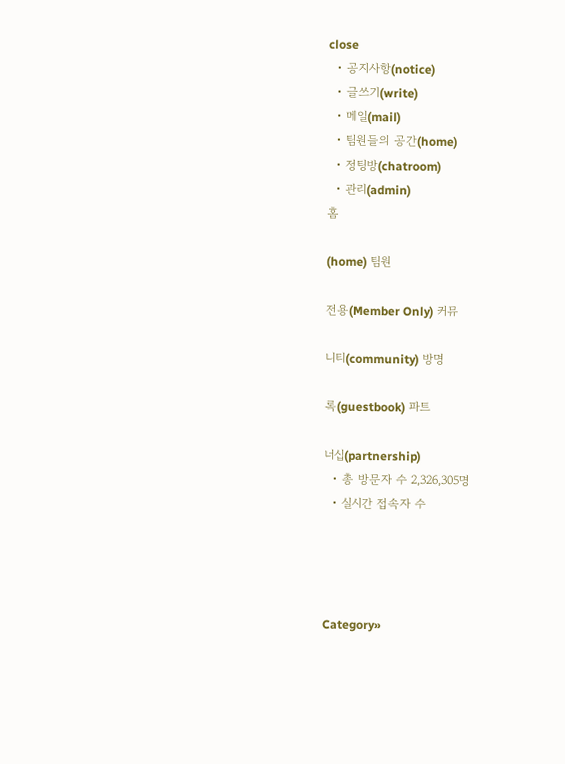close
  • 공지사항(notice)
  • 글쓰기(write)
  • 메일(mail)
  • 팀원들의 공간(home)
  • 정팅방(chatroom)
  • 관리(admin)
홈

(home) 팀원

전용(Member Only) 커뮤

니티(community) 방명

록(guestbook) 파트

너십(partnership)
  • 총 방문자 수 2,326,305명
  • 실시간 접속자 수




Category»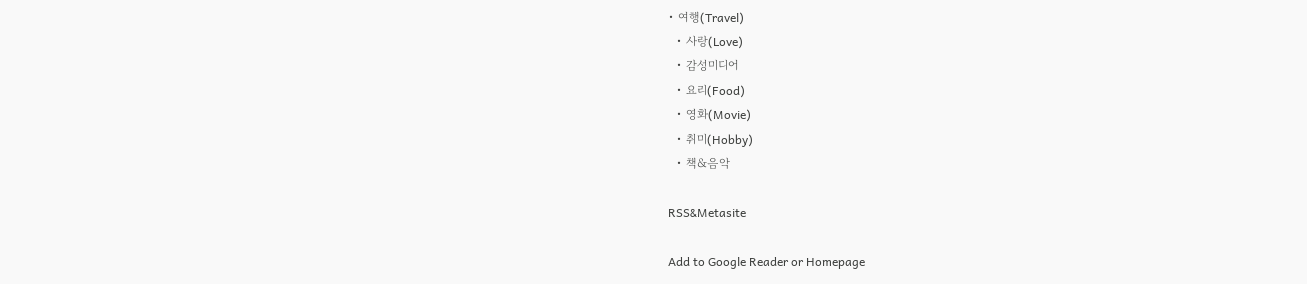• 여행(Travel)
  • 사랑(Love)
  • 감성미디어
  • 요리(Food)
  • 영화(Movie)
  • 취미(Hobby)
  • 책&음악

RSS&Metasite

Add to Google Reader or Homepage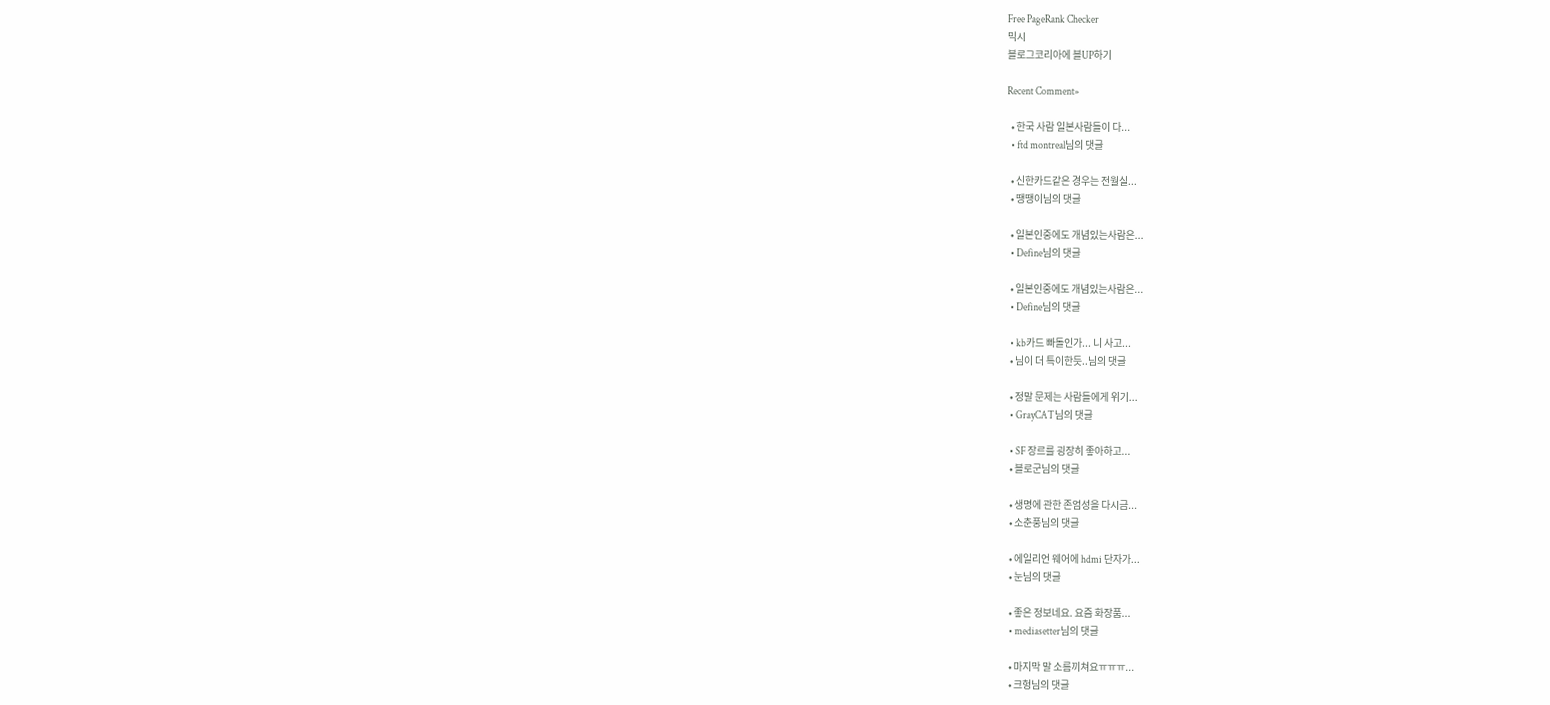Free PageRank Checker
믹시
블로그코리아에 블UP하기

Recent Comment»

  • 한국 사람 일본사람들이 다...
  • ftd montreal님의 댓글

  • 신한카드같은 경우는 전월실...
  • 땡땡이님의 댓글

  • 일본인중에도 개념있는사람은...
  • Define님의 댓글

  • 일본인중에도 개념있는사람은...
  • Define님의 댓글

  • kb카드 빠돌인가... 니 사고...
  • 님이 더 특이한듯..님의 댓글

  • 정말 문제는 사람들에게 위기...
  • GrayCAT님의 댓글

  • SF 장르를 굉장히 좋아하고...
  • 블로군님의 댓글

  • 생명에 관한 존엄성을 다시금...
  • 소춘풍님의 댓글

  • 에일리언 웨어에 hdmi 단자가...
  • 눈님의 댓글

  • 좋은 정보네요. 요즘 화장품...
  • mediasetter님의 댓글

  • 마지막 말 소름끼쳐요ㅠㅠㅠ...
  • 크헝님의 댓글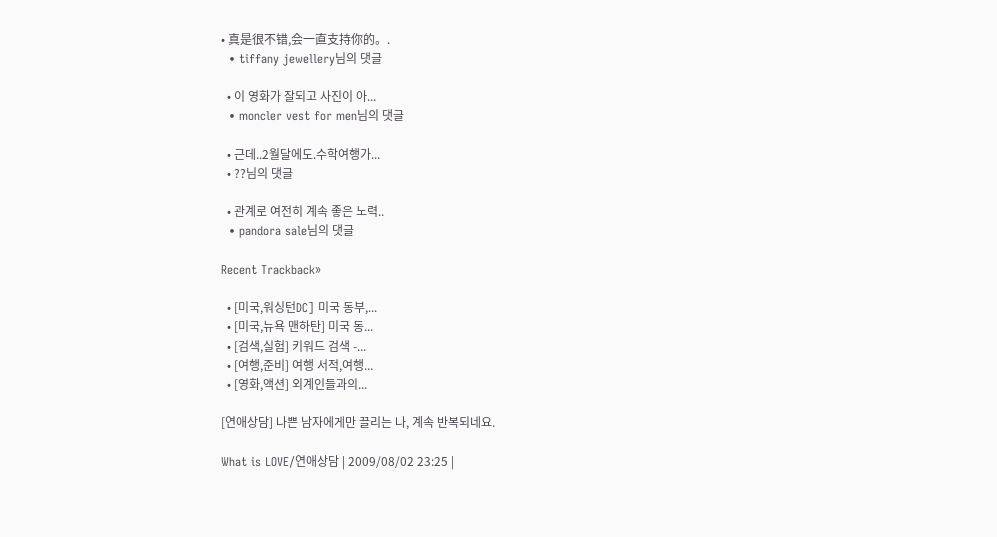• 真是很不错,会一直支持你的。.
  • tiffany jewellery님의 댓글

  • 이 영화가 잘되고 사진이 아...
  • moncler vest for men님의 댓글

  • 근데..2월달에도.수학여행가...
  • ??님의 댓글

  • 관계로 여전히 계속 좋은 노력..
  • pandora sale님의 댓글

Recent Trackback»

  • [미국,워싱턴DC] 미국 동부,...
  • [미국,뉴욕 맨하탄] 미국 동...
  • [검색,실험] 키워드 검색 -...
  • [여행,준비] 여행 서적,여행...
  • [영화,액션] 외계인들과의...

[연애상담] 나쁜 남자에게만 끌리는 나, 계속 반복되네요.

What is LOVE/연애상담 | 2009/08/02 23:25 |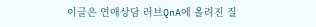이글은 연애상담 러브QnA에 올려진 질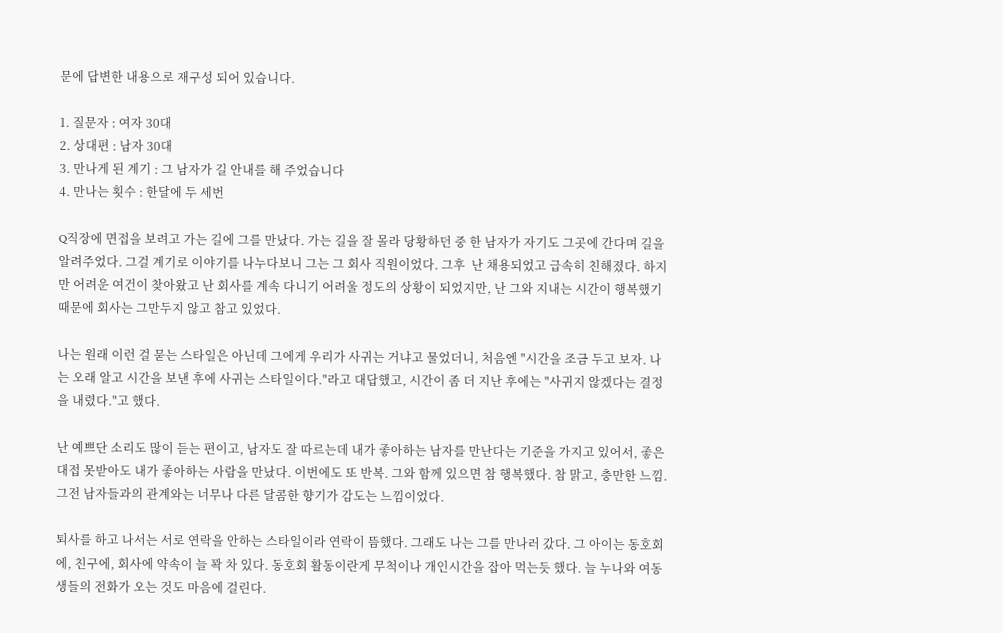문에 답변한 내용으로 재구성 되어 있습니다.

1. 질문자 : 여자 30대
2. 상대편 : 남자 30대
3. 만나게 된 계기 : 그 남자가 길 안내를 해 주었습니다
4. 만나는 횟수 : 한달에 두 세번

Q직장에 면접을 보려고 가는 길에 그를 만났다. 가는 길을 잘 몰라 당황하던 중 한 남자가 자기도 그곳에 간다며 길을 알려주었다. 그걸 계기로 이야기를 나누다보니 그는 그 회사 직원이었다. 그후  난 채용되었고 급속히 친해졌다. 하지만 어려운 여건이 찾아왔고 난 회사를 계속 다니기 어려울 정도의 상황이 되었지만, 난 그와 지내는 시간이 행복했기 때문에 회사는 그만두지 않고 참고 있었다.

나는 원래 이런 걸 묻는 스타일은 아닌데 그에게 우리가 사귀는 거냐고 물었더니, 처음엔 "시간을 조금 두고 보자. 나는 오래 알고 시간을 보낸 후에 사귀는 스타일이다."라고 대답했고, 시간이 좀 더 지난 후에는 "사귀지 않겠다는 결정을 내렸다."고 했다.

난 예쁘단 소리도 많이 듣는 편이고, 남자도 잘 따르는데 내가 좋아하는 남자를 만난다는 기준을 가지고 있어서, 좋은 대접 못받아도 내가 좋아하는 사람을 만났다. 이번에도 또 반복. 그와 함께 있으면 참 행복했다. 참 맑고, 충만한 느낌. 그전 남자들과의 관계와는 너무나 다른 달콤한 향기가 감도는 느낌이었다.

퇴사를 하고 나서는 서로 연락을 안하는 스타일이라 연락이 뜸했다. 그래도 나는 그를 만나러 갔다. 그 아이는 동호회에, 친구에, 회사에 약속이 늘 꽉 차 있다. 동호회 활동이란게 무척이나 개인시간을 잡아 먹는듯 했다. 늘 누나와 여동생들의 전화가 오는 것도 마음에 걸린다.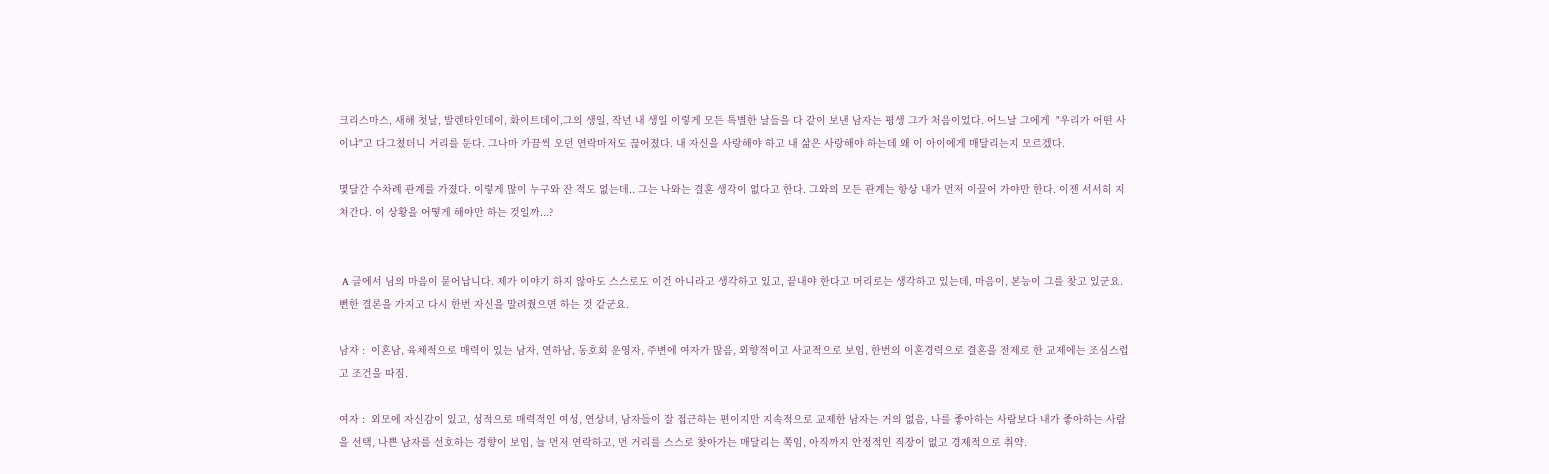크리스마스, 새해 첫날, 발렌타인데이, 화이트데이,그의 생일, 작년 내 생일 이렇게 모든 특별한 날들을 다 같이 보낸 남자는 평생 그가 처음이었다. 어느날 그에게  "우리가 어떤 사이냐"고 다그쳤더니 거리를 둔다. 그나마 가끔씩 오던 연락마저도 끊어졌다. 내 자신을 사랑해야 하고 내 삶은 사랑해야 하는데 왜 이 아이에게 매달리는지 모르겠다.

몇달간 수차례 관계를 가졌다. 이렇게 많이 누구와 잔 적도 없는데.. 그는 나와는 결혼 생각이 없다고 한다. 그와의 모든 관계는 항상 내가 먼저 이끌어 가야만 한다. 이젠 서서히 지쳐간다. 이 상황을 어떻게 해야만 하는 것일까...?


 A 글에서 님의 마음이 묻어납니다. 제가 이야기 하지 않아도 스스로도 이건 아니라고 생각하고 있고, 끝내야 한다고 머리로는 생각하고 있는데, 마음이, 본능이 그를 찾고 있군요. 뻔한 결론을 가지고 다시 한번 자신을 말려줬으면 하는 것 같군요.

남자 :  이혼남, 육체적으로 매력이 있는 남자, 연하남, 동호회 운영자, 주변에 여자가 많음, 외향적이고 사교적으로 보임, 한번의 이혼경력으로 결혼을 전제로 한 교제에는 조심스럽고 조건을 따짐.

여자 :  외모에 자신감이 있고, 성적으로 매력적인 여성, 연상녀, 남자들이 잘 접근하는 편이지만 지속적으로 교제한 남자는 거의 없음, 나를 좋아하는 사람보다 내가 좋아하는 사람을 선택, 나쁜 남자를 선호하는 경향이 보임, 늘 먼저 연락하고, 먼 거리를 스스로 찾아가는 매달리는 쪽임, 아직까지 안정적인 직장이 없고 경제적으로 취약.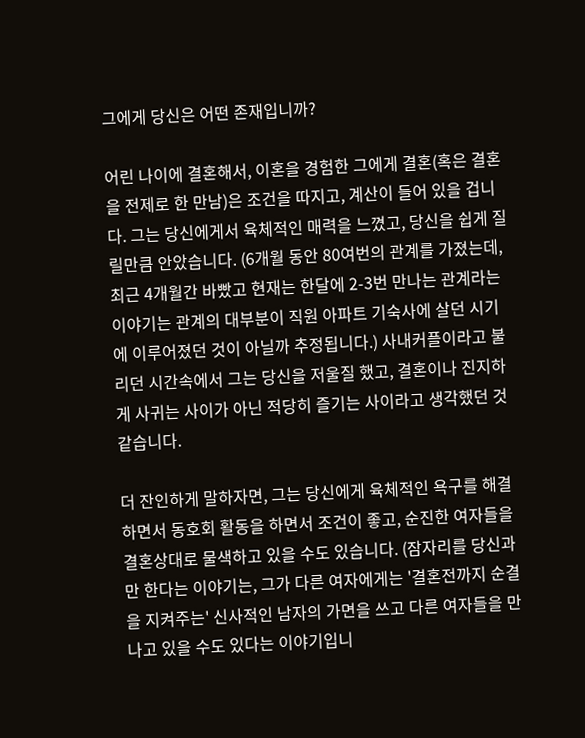그에게 당신은 어떤 존재입니까?

어린 나이에 결혼해서, 이혼을 경험한 그에게 결혼(혹은 결혼을 전제로 한 만남)은 조건을 따지고, 계산이 들어 있을 겁니다. 그는 당신에게서 육체적인 매력을 느꼈고, 당신을 쉽게 질릴만큼 안았습니다. (6개월 동안 80여번의 관계를 가졌는데, 최근 4개월간 바빴고 현재는 한달에 2-3번 만나는 관계라는 이야기는 관계의 대부분이 직원 아파트 기숙사에 살던 시기에 이루어졌던 것이 아닐까 추정됩니다.) 사내커플이라고 불리던 시간속에서 그는 당신을 저울질 했고, 결혼이나 진지하게 사귀는 사이가 아닌 적당히 즐기는 사이라고 생각했던 것 같습니다.

더 잔인하게 말하자면, 그는 당신에게 육체적인 욕구를 해결하면서 동호회 활동을 하면서 조건이 좋고, 순진한 여자들을 결혼상대로 물색하고 있을 수도 있습니다. (잠자리를 당신과만 한다는 이야기는, 그가 다른 여자에게는 '결혼전까지 순결을 지켜주는' 신사적인 남자의 가면을 쓰고 다른 여자들을 만나고 있을 수도 있다는 이야기입니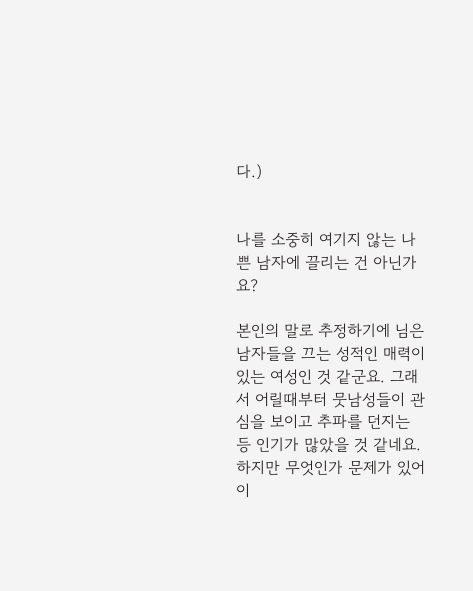다.)


나를 소중히 여기지 않는 나쁜 남자에 끌리는 건 아닌가요?

본인의 말로 추정하기에 님은 남자들을 끄는 성적인 매력이 있는 여성인 것 같군요. 그래서 어릴때부터 뭇남성들이 관심을 보이고 추파를 던지는 등 인기가 많았을 것 같네요. 하지만 무엇인가 문제가 있어 이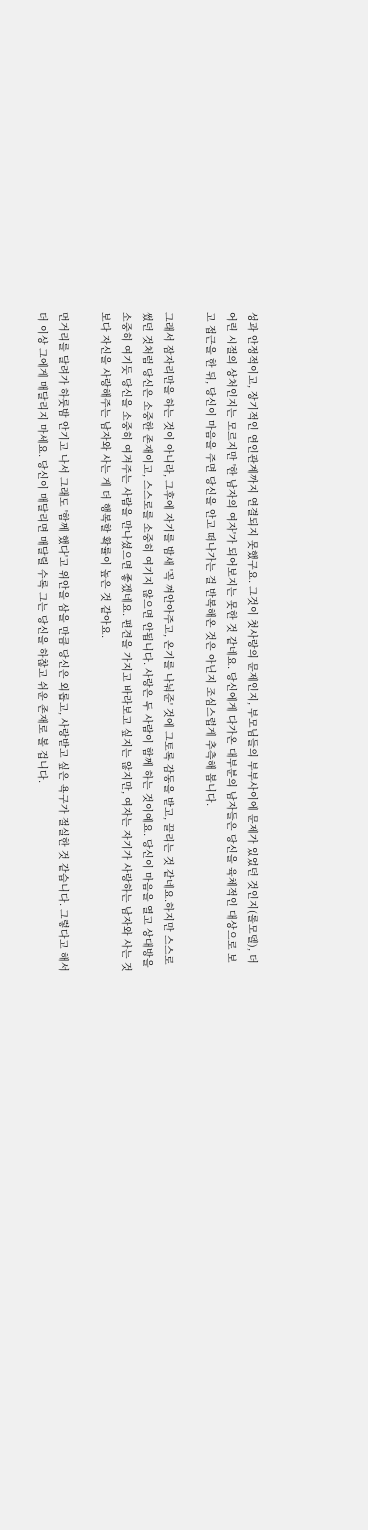성과 안정적이고, 장기적인 연인관계까지 연결되지 못했구요. 그것이 첫사랑의 문제인지, 부모님들의 부부사이에 문제가 있었던 것인지(롤모델), 더 어린 시절의 상처인지는 모르지만 '한 남자의 여자'가 되어보지는 못한 것 같네요. 당신에게 다가온 대부분의 남자들은 당신을 육체적인 대상으로 보고 접근을 한 뒤, 당신이 마음을 주면 당신을 안고 떠나가는 걸 반복해온 것은 아닌지 조심스럽게 추측해 봅니다.

그래서 잠자리만을 하는 것이 아니라, 그후에 자기를 밤새 '꼭 껴안아주고, 온기를 나눠준' 것에 그토록 감동을 받고, 끌리는 것 같네요.하지만 스스로 썼던 것처럼 당신은 소중한 존재이고, 스스로를 소중히 여기지 않으면 안됩니다. 사랑은 두 사람이 함께 하는 것이예요. 당신이 마음을 열고 상대방을 소중히 여기듯 당신을 소중히 여겨주는 사람을 만나셨으면 좋겠네요. 편견을 가지고 바라보고 싶지는 않지만, 여자는 자기가 사랑하는 남자와 사는 것보다 자신을 사랑해주는 남자와 사는 게 더 행복할 확률이 높은 것 같아요.

먼거리를 달려가 하룻밤 안기고 나서 그래도 '함께 했다'고 위안을 삼을 만큼 당신은 외롭고, 사랑받고 싶은 욕구가 절실한 것 같습니다. 그렇다고 해서 더 이상 그에게 매달리지 마세요. 당신이 매달리면 매달릴 수록 그는 당신을 하찮고 쉬운 존재로 볼 겁니다.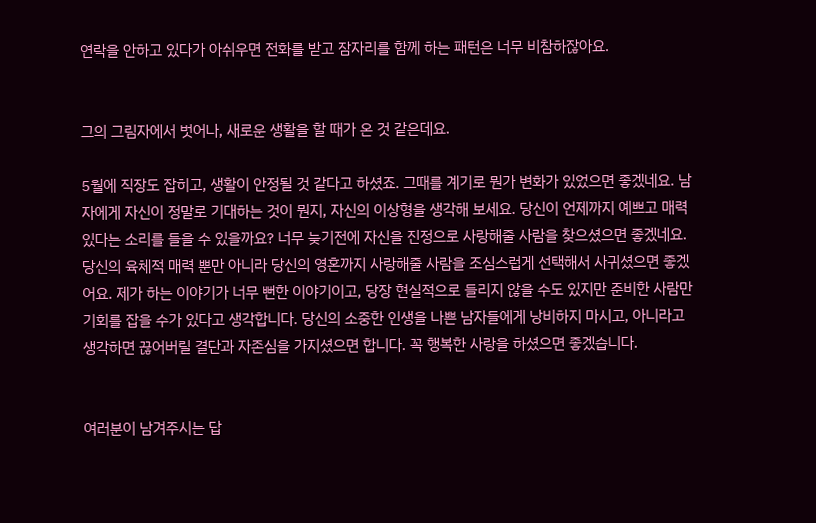연락을 안하고 있다가 아쉬우면 전화를 받고 잠자리를 함께 하는 패턴은 너무 비참하잖아요.


그의 그림자에서 벗어나, 새로운 생활을 할 때가 온 것 같은데요.

5월에 직장도 잡히고, 생활이 안정될 것 같다고 하셨죠. 그때를 계기로 뭔가 변화가 있었으면 좋겠네요. 남자에게 자신이 정말로 기대하는 것이 뭔지, 자신의 이상형을 생각해 보세요. 당신이 언제까지 예쁘고 매력있다는 소리를 들을 수 있을까요? 너무 늦기전에 자신을 진정으로 사랑해줄 사람을 찾으셨으면 좋겠네요. 당신의 육체적 매력 뿐만 아니라 당신의 영혼까지 사랑해줄 사람을 조심스럽게 선택해서 사귀셨으면 좋겠어요. 제가 하는 이야기가 너무 뻔한 이야기이고, 당장 현실적으로 들리지 않을 수도 있지만 준비한 사람만 기회를 잡을 수가 있다고 생각합니다. 당신의 소중한 인생을 나쁜 남자들에게 낭비하지 마시고, 아니라고 생각하면 끊어버릴 결단과 자존심을 가지셨으면 합니다. 꼭 행복한 사랑을 하셨으면 좋겠습니다.


여러분이 남겨주시는 답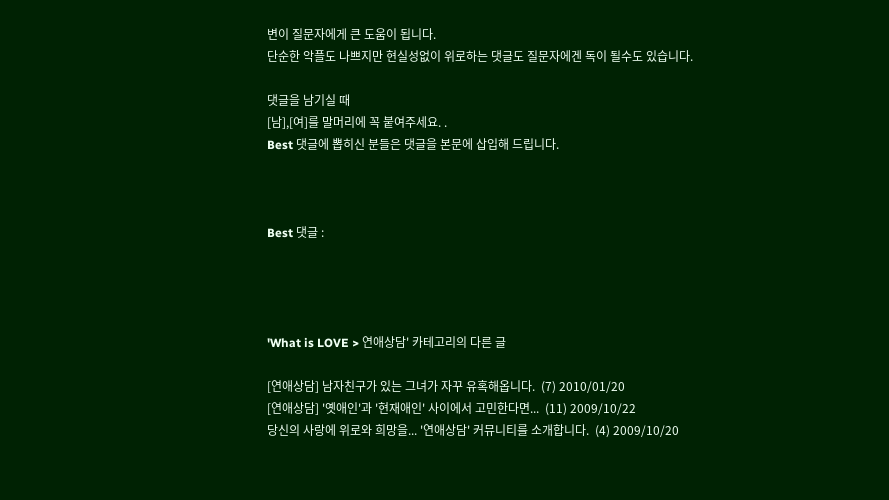변이 질문자에게 큰 도움이 됩니다.
단순한 악플도 나쁘지만 현실성없이 위로하는 댓글도 질문자에겐 독이 될수도 있습니다.

댓글을 남기실 때
[남],[여]를 말머리에 꼭 붙여주세요. .
Best 댓글에 뽑히신 분들은 댓글을 본문에 삽입해 드립니다.



Best 댓글 :




'What is LOVE > 연애상담' 카테고리의 다른 글

[연애상담] 남자친구가 있는 그녀가 자꾸 유혹해옵니다.  (7) 2010/01/20
[연애상담] '옛애인'과 '현재애인' 사이에서 고민한다면...  (11) 2009/10/22
당신의 사랑에 위로와 희망을... '연애상담' 커뮤니티를 소개합니다.  (4) 2009/10/20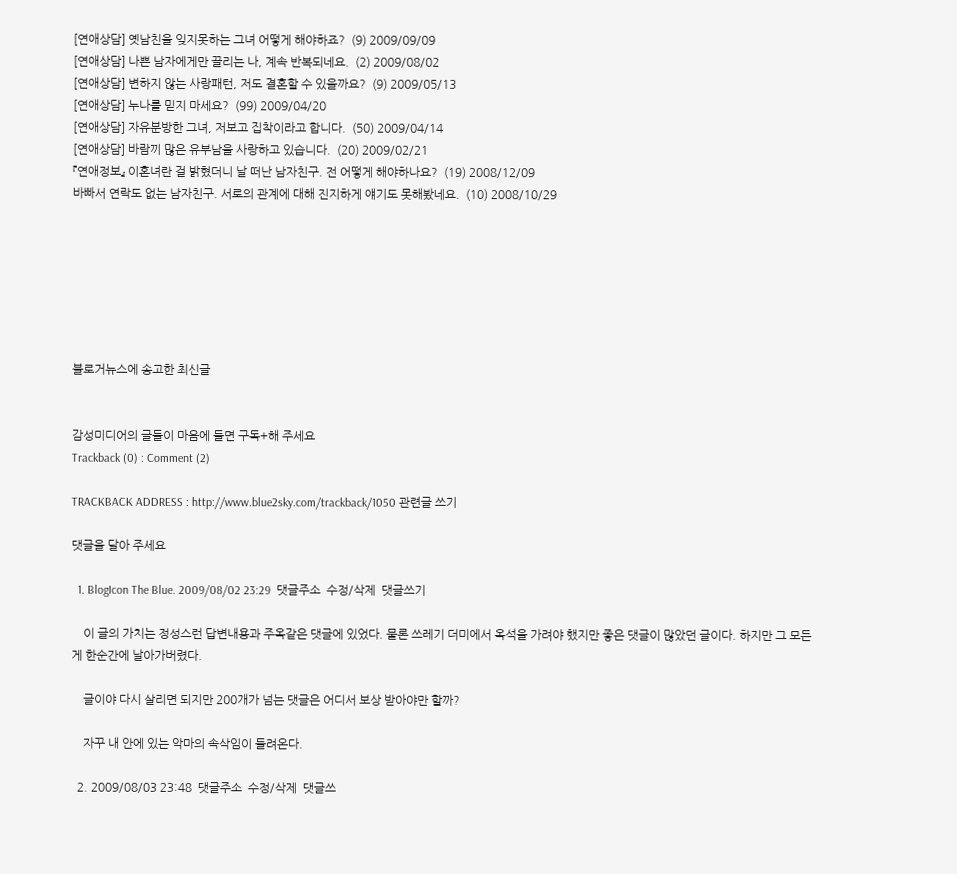[연애상담] 옛남친을 잊지못하는 그녀 어떻게 해야하죠?  (9) 2009/09/09
[연애상담] 나쁜 남자에게만 끌리는 나, 계속 반복되네요.  (2) 2009/08/02
[연애상담] 변하지 않는 사랑패턴, 저도 결혼할 수 있을까요?  (9) 2009/05/13
[연애상담] 누나를 믿지 마세요?  (99) 2009/04/20
[연애상담] 자유분방한 그녀, 저보고 집착이라고 합니다.  (50) 2009/04/14
[연애상담] 바람끼 많은 유부남을 사랑하고 있습니다.  (20) 2009/02/21
『연애정보』 이혼녀란 걸 밝혔더니 날 떠난 남자친구. 전 어떻게 해야하나요?  (19) 2008/12/09
바빠서 연락도 없는 남자친구. 서로의 관계에 대해 진지하게 얘기도 못해봤네요.  (10) 2008/10/29







블로거뉴스에 송고한 최신글


감성미디어의 글들이 마음에 들면 구독+해 주세요
Trackback (0) : Comment (2)

TRACKBACK ADDRESS : http://www.blue2sky.com/trackback/1050 관련글 쓰기

댓글을 달아 주세요

  1. BlogIcon The Blue. 2009/08/02 23:29  댓글주소  수정/삭제  댓글쓰기

    이 글의 가치는 정성스런 답변내용과 주옥같은 댓글에 있었다. 물론 쓰레기 더미에서 옥석을 가려야 했지만 좋은 댓글이 많았던 글이다. 하지만 그 모든게 한순간에 날아가버렸다.

    글이야 다시 살리면 되지만 200개가 넘는 댓글은 어디서 보상 받아야만 할까?

    자꾸 내 안에 있는 악마의 속삭임이 들려온다.

  2. 2009/08/03 23:48  댓글주소  수정/삭제  댓글쓰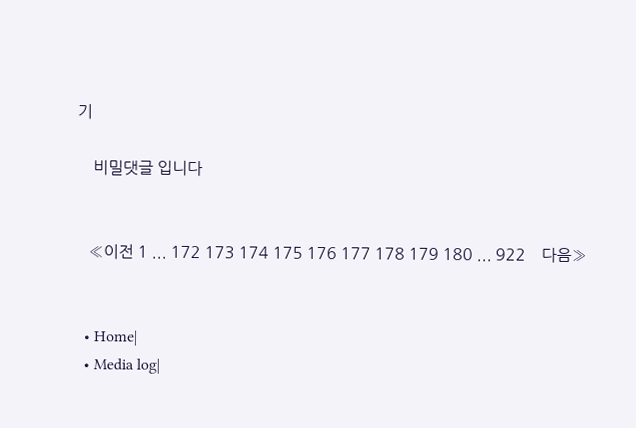기

    비밀댓글 입니다


   «이전 1 ... 172 173 174 175 176 177 178 179 180 ... 922    다음»


  • Home|
  • Media log|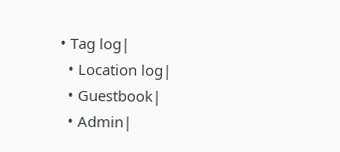• Tag log|
  • Location log|
  • Guestbook|
  • Admin|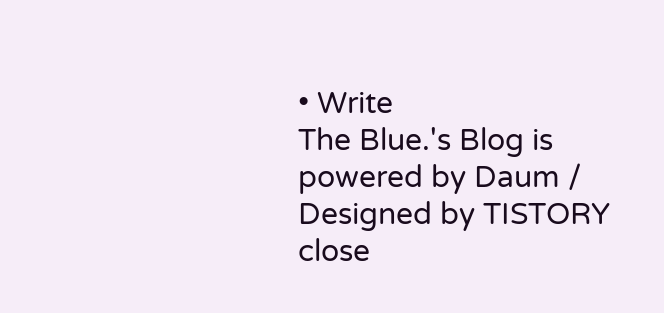• Write
The Blue.'s Blog is powered by Daum / Designed by TISTORY
close